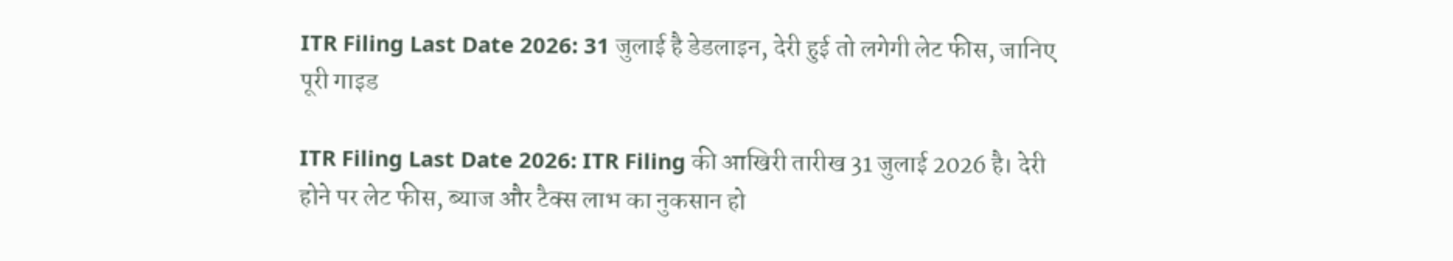ITR Filing Last Date 2026: 31 जुलाई है डेडलाइन, देरी हुई तो लगेगी लेट फीस, जानिए पूरी गाइड

ITR Filing Last Date 2026: ITR Filing की आखिरी तारीख 31 जुलाई 2026 है। देरी होने पर लेट फीस, ब्याज और टैक्स लाभ का नुकसान हो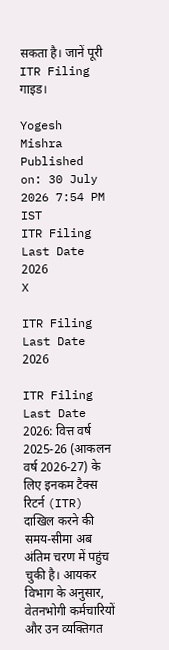सकता है। जानें पूरी ITR Filing गाइड।

Yogesh Mishra
Published on: 30 July 2026 7:54 PM IST
ITR Filing Last Date 2026
X

ITR Filing Last Date 2026

ITR Filing Last Date 2026: वित्त वर्ष 2025-26 (आकलन वर्ष 2026-27) के लिए इनकम टैक्स रिटर्न (ITR) दाखिल करने की समय-सीमा अब अंतिम चरण में पहुंच चुकी है। आयकर विभाग के अनुसार, वेतनभोगी कर्मचारियों और उन व्यक्तिगत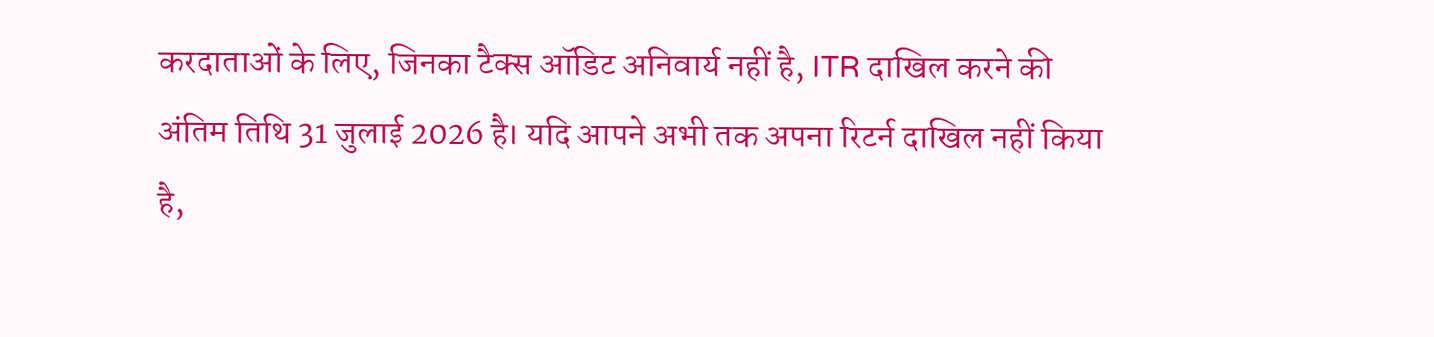करदाताओं के लिए, जिनका टैक्स ऑडिट अनिवार्य नहीं है, ITR दाखिल करने की अंतिम तिथि 31 जुलाई 2026 है। यदि आपने अभी तक अपना रिटर्न दाखिल नहीं किया है,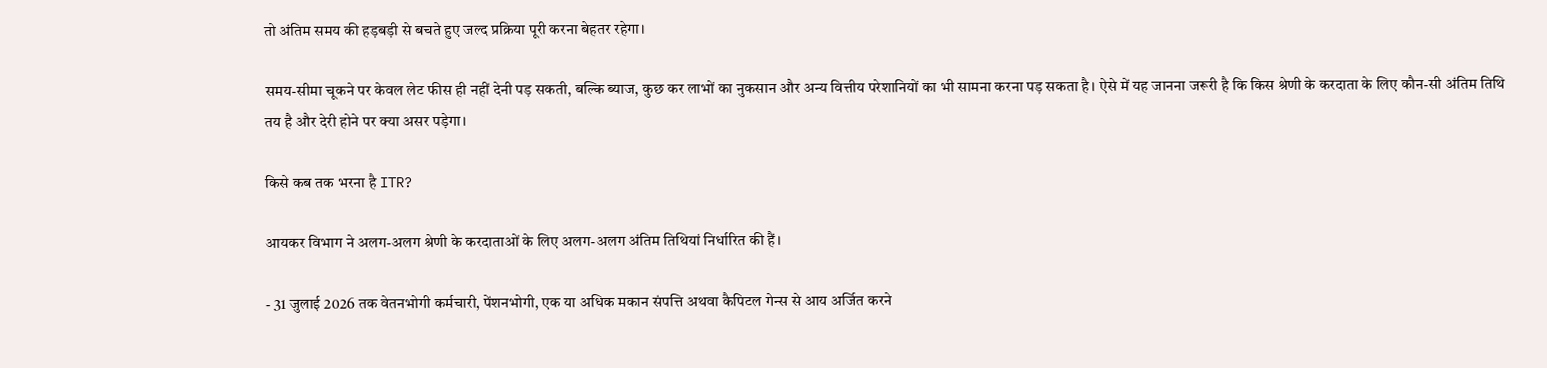तो अंतिम समय की हड़बड़ी से बचते हुए जल्द प्रक्रिया पूरी करना बेहतर रहेगा।

समय-सीमा चूकने पर केवल लेट फीस ही नहीं देनी पड़ सकती, बल्कि ब्याज, कुछ कर लाभों का नुकसान और अन्य वित्तीय परेशानियों का भी सामना करना पड़ सकता है। ऐसे में यह जानना जरूरी है कि किस श्रेणी के करदाता के लिए कौन-सी अंतिम तिथि तय है और देरी होने पर क्या असर पड़ेगा।

किसे कब तक भरना है ITR?

आयकर विभाग ने अलग-अलग श्रेणी के करदाताओं के लिए अलग-अलग अंतिम तिथियां निर्धारित की हैं।

- 31 जुलाई 2026 तक वेतनभोगी कर्मचारी, पेंशनभोगी, एक या अधिक मकान संपत्ति अथवा कैपिटल गेन्स से आय अर्जित करने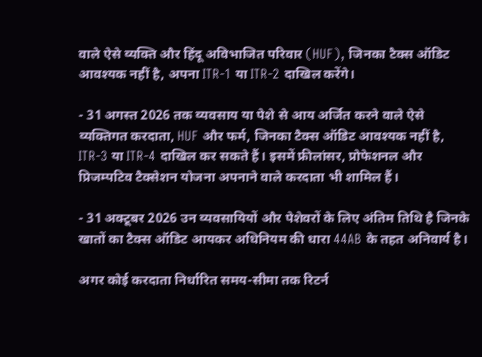वाले ऐसे व्यक्ति और हिंदू अविभाजित परिवार (HUF), जिनका टैक्स ऑडिट आवश्यक नहीं है, अपना ITR-1 या ITR-2 दाखिल करेंगे।

- 31 अगस्त 2026 तक व्यवसाय या पेशे से आय अर्जित करने वाले ऐसे व्यक्तिगत करदाता, HUF और फर्म, जिनका टैक्स ऑडिट आवश्यक नहीं है, ITR-3 या ITR-4 दाखिल कर सकते हैं। इसमें फ्रीलांसर, प्रोफेशनल और प्रिजम्पटिव टैक्सेशन योजना अपनाने वाले करदाता भी शामिल हैं।

- 31 अक्टूबर 2026 उन व्यवसायियों और पेशेवरों के लिए अंतिम तिथि है जिनके खातों का टैक्स ऑडिट आयकर अधिनियम की धारा 44AB के तहत अनिवार्य है।

अगर कोई करदाता निर्धारित समय-सीमा तक रिटर्न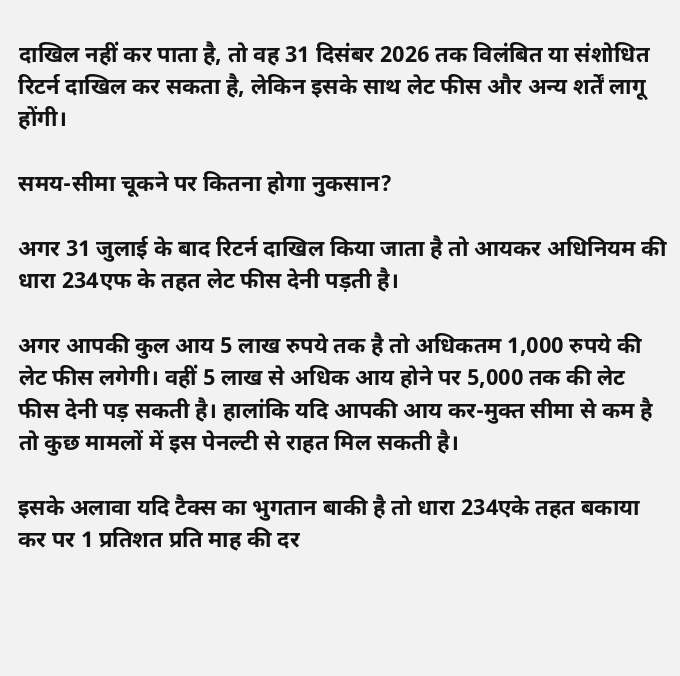दाखिल नहीं कर पाता है, तो वह 31 दिसंबर 2026 तक विलंबित या संशोधित रिटर्न दाखिल कर सकता है, लेकिन इसके साथ लेट फीस और अन्य शर्तें लागू होंगी।

समय-सीमा चूकने पर कितना होगा नुकसान?

अगर 31 जुलाई के बाद रिटर्न दाखिल किया जाता है तो आयकर अधिनियम की धारा 234एफ के तहत लेट फीस देनी पड़ती है।

अगर आपकी कुल आय 5 लाख रुपये तक है तो अधिकतम 1,000 रुपये की लेट फीस लगेगी। वहीं 5 लाख से अधिक आय होने पर 5,000 तक की लेट फीस देनी पड़ सकती है। हालांकि यदि आपकी आय कर-मुक्त सीमा से कम है तो कुछ मामलों में इस पेनल्टी से राहत मिल सकती है।

इसके अलावा यदि टैक्स का भुगतान बाकी है तो धारा 234एके तहत बकाया कर पर 1 प्रतिशत प्रति माह की दर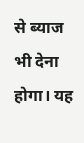से ब्याज भी देना होगा। यह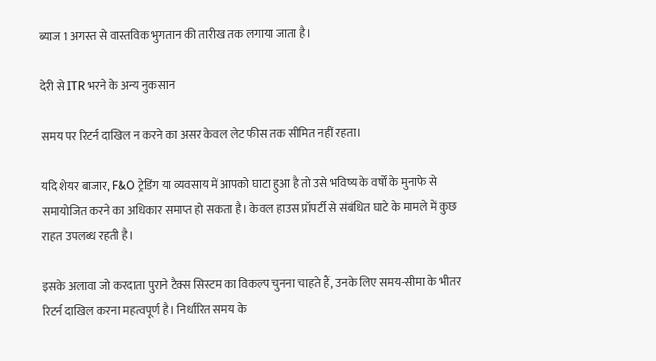ब्याज 1 अगस्त से वास्तविक भुगतान की तारीख तक लगाया जाता है।

देरी से ITR भरने के अन्य नुकसान

समय पर रिटर्न दाखिल न करने का असर केवल लेट फीस तक सीमित नहीं रहता।

यदि शेयर बाजार, F&O ट्रेडिंग या व्यवसाय में आपको घाटा हुआ है तो उसे भविष्य के वर्षों के मुनाफे से समायोजित करने का अधिकार समाप्त हो सकता है। केवल हाउस प्रॉपर्टी से संबंधित घाटे के मामले में कुछ राहत उपलब्ध रहती है।

इसके अलावा जो करदाता पुराने टैक्स सिस्टम का विकल्प चुनना चाहते हैं, उनके लिए समय-सीमा के भीतर रिटर्न दाखिल करना महत्वपूर्ण है। निर्धारित समय के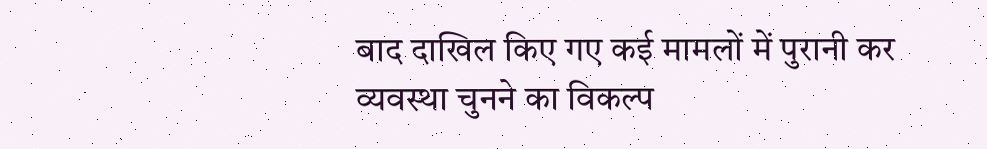बाद दाखिल किए गए कई मामलों में पुरानी कर व्यवस्था चुनने का विकल्प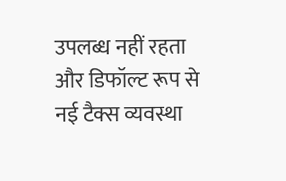उपलब्ध नहीं रहता और डिफॉल्ट रूप से नई टैक्स व्यवस्था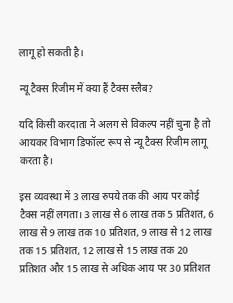लागू हो सकती है।

न्यू टैक्स रिजीम में क्या हैं टैक्स स्लैब?

यदि किसी करदाता ने अलग से विकल्प नहीं चुना है तो आयकर विभाग डिफॉल्ट रूप से न्यू टैक्स रिजीम लागू करता है।

इस व्यवस्था में 3 लाख रुपये तक की आय पर कोई टैक्स नहीं लगता। 3 लाख से 6 लाख तक 5 प्रतिशत, 6 लाख से 9 लाख तक 10 प्रतिशत, 9 लाख से 12 लाख तक 15 प्रतिशत, 12 लाख से 15 लाख तक 20 प्रतिशत और 15 लाख से अधिक आय पर 30 प्रतिशत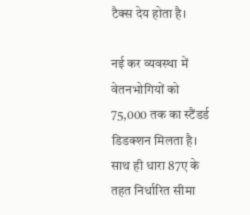टैक्स देय होता है।

नई कर व्यवस्था में वेतनभोगियों को 75,000 तक का स्टैंडर्ड डिडक्शन मिलता है। साथ ही धारा 87ए के तहत निर्धारित सीमा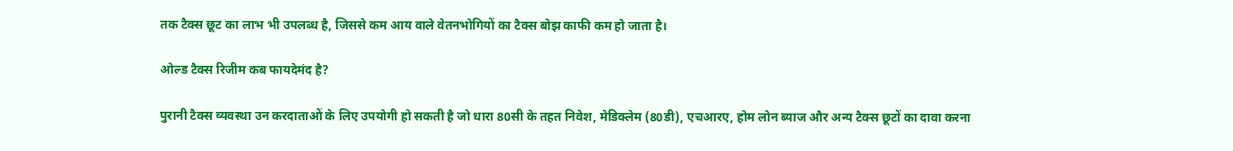तक टैक्स छूट का लाभ भी उपलब्ध है, जिससे कम आय वाले वेतनभोगियों का टैक्स बोझ काफी कम हो जाता है।

ओल्ड टैक्स रिजीम कब फायदेमंद है?

पुरानी टैक्स व्यवस्था उन करदाताओं के लिए उपयोगी हो सकती है जो धारा 80सी के तहत निवेश, मेडिक्लेम (80डी), एचआरए, होम लोन ब्याज और अन्य टैक्स छूटों का दावा करना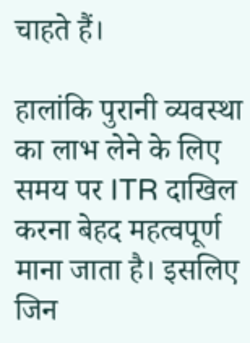चाहते हैं।

हालांकि पुरानी व्यवस्था का लाभ लेने के लिए समय पर ITR दाखिल करना बेहद महत्वपूर्ण माना जाता है। इसलिए जिन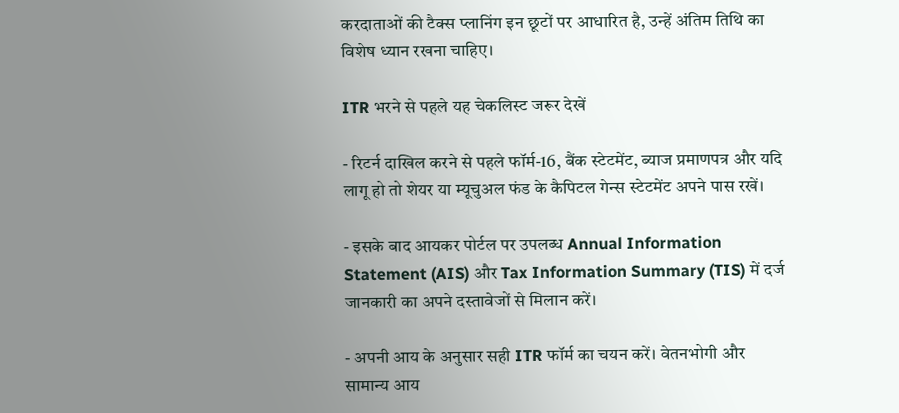करदाताओं की टैक्स प्लानिंग इन छूटों पर आधारित है, उन्हें अंतिम तिथि का विशेष ध्यान रखना चाहिए।

ITR भरने से पहले यह चेकलिस्ट जरूर देखें

- रिटर्न दाखिल करने से पहले फॉर्म-16, बैंक स्टेटमेंट, ब्याज प्रमाणपत्र और यदि लागू हो तो शेयर या म्यूचुअल फंड के कैपिटल गेन्स स्टेटमेंट अपने पास रखें।

- इसके बाद आयकर पोर्टल पर उपलब्ध Annual Information Statement (AIS) और Tax Information Summary (TIS) में दर्ज जानकारी का अपने दस्तावेजों से मिलान करें।

- अपनी आय के अनुसार सही ITR फॉर्म का चयन करें। वेतनभोगी और सामान्य आय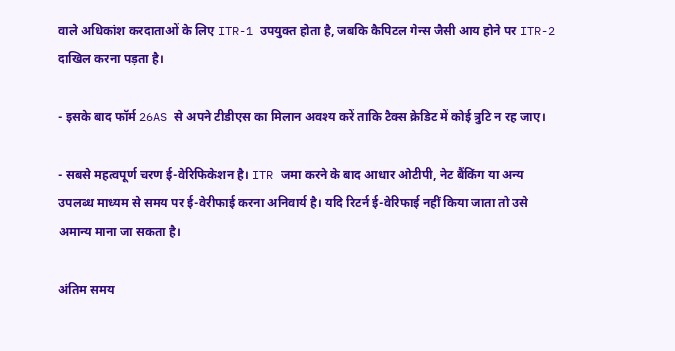वाले अधिकांश करदाताओं के लिए ITR-1 उपयुक्त होता है, जबकि कैपिटल गेन्स जैसी आय होने पर ITR-2 दाखिल करना पड़ता है।

- इसके बाद फॉर्म 26AS से अपने टीडीएस का मिलान अवश्य करें ताकि टैक्स क्रेडिट में कोई त्रुटि न रह जाए।

- सबसे महत्वपूर्ण चरण ई-वेरिफिकेशन है। ITR जमा करने के बाद आधार ओटीपी, नेट बैंकिंग या अन्य उपलब्ध माध्यम से समय पर ई-वेरीफाई करना अनिवार्य है। यदि रिटर्न ई-वेरिफाई नहीं किया जाता तो उसे अमान्य माना जा सकता है।

अंतिम समय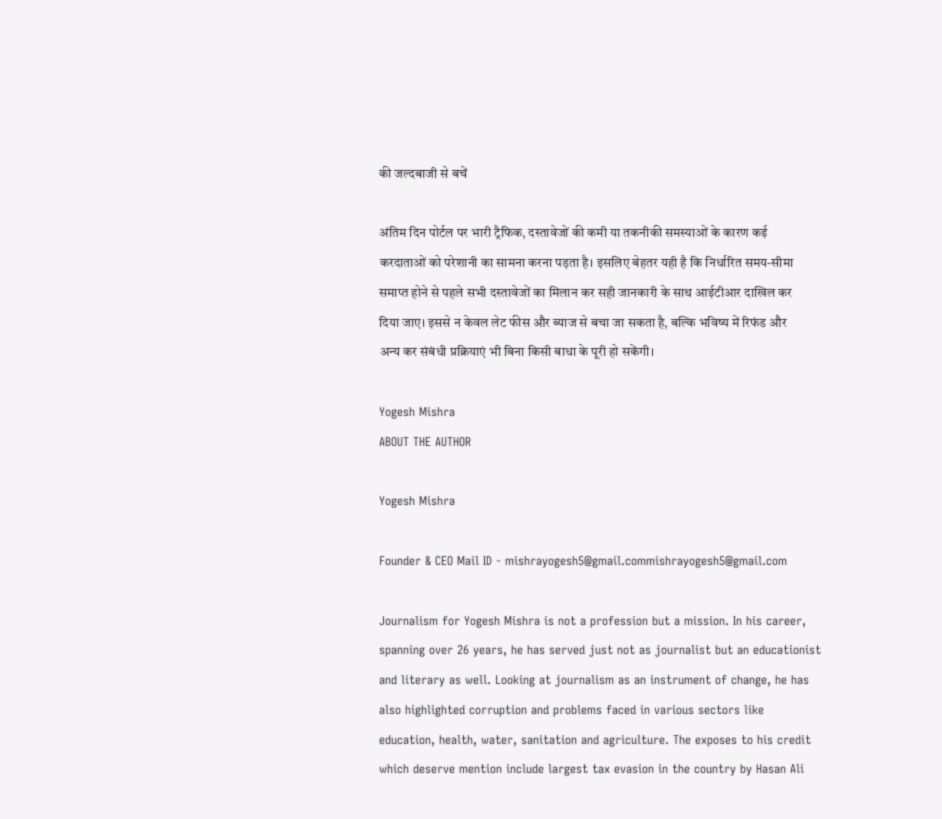की जल्दबाजी से बचें

अंतिम दिन पोर्टल पर भारी ट्रैफिक, दस्तावेजों की कमी या तकनीकी समस्याओं के कारण कई करदाताओं को परेशानी का सामना करना पड़ता है। इसलिए बेहतर यही है कि निर्धारित समय-सीमा समाप्त होने से पहले सभी दस्तावेजों का मिलान कर सही जानकारी के साथ आईटीआर दाखिल कर दिया जाए। इससे न केवल लेट फीस और ब्याज से बचा जा सकता है, बल्कि भविष्य में रिफंड और अन्य कर संबंधी प्रक्रियाएं भी बिना किसी बाधा के पूरी हो सकेंगी।

Yogesh Mishra
ABOUT THE AUTHOR

Yogesh Mishra

Founder & CEO Mail ID - mishrayogesh5@gmail.commishrayogesh5@gmail.com

Journalism for Yogesh Mishra is not a profession but a mission. In his career, spanning over 26 years, he has served just not as journalist but an educationist and literary as well. Looking at journalism as an instrument of change, he has also highlighted corruption and problems faced in various sectors like education, health, water, sanitation and agriculture. The exposes to his credit which deserve mention include largest tax evasion in the country by Hasan Ali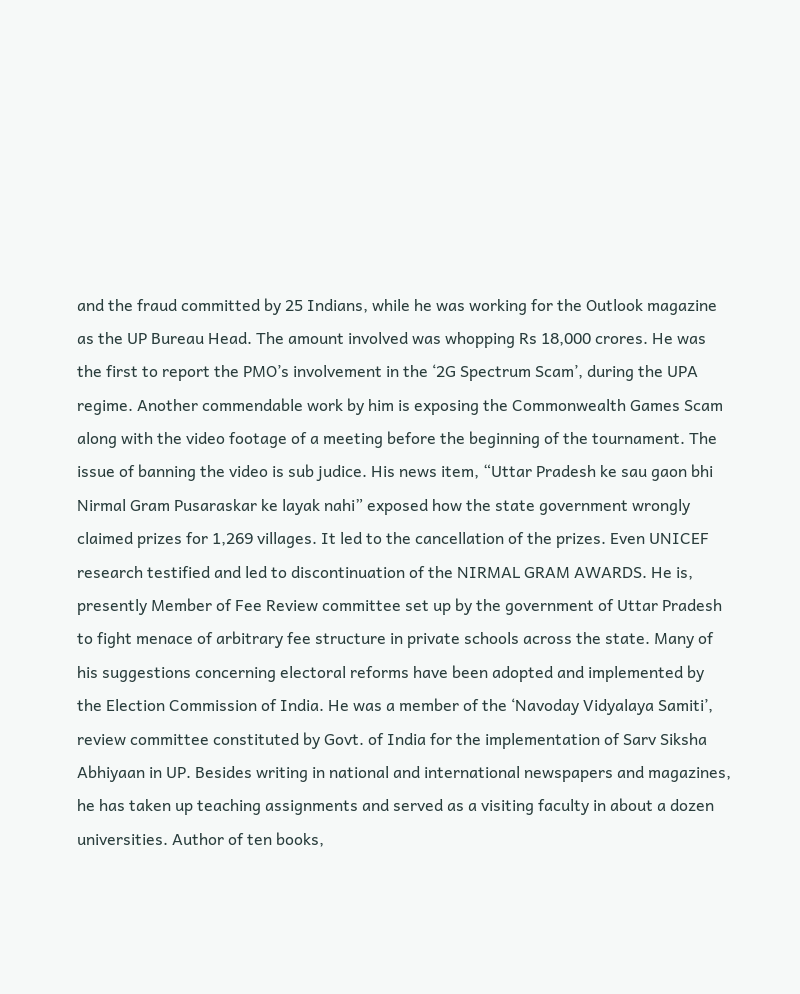and the fraud committed by 25 Indians, while he was working for the Outlook magazine as the UP Bureau Head. The amount involved was whopping Rs 18,000 crores. He was the first to report the PMO’s involvement in the ‘2G Spectrum Scam’, during the UPA regime. Another commendable work by him is exposing the Commonwealth Games Scam along with the video footage of a meeting before the beginning of the tournament. The issue of banning the video is sub judice. His news item, “Uttar Pradesh ke sau gaon bhi Nirmal Gram Pusaraskar ke layak nahi” exposed how the state government wrongly claimed prizes for 1,269 villages. It led to the cancellation of the prizes. Even UNICEF research testified and led to discontinuation of the NIRMAL GRAM AWARDS. He is, presently Member of Fee Review committee set up by the government of Uttar Pradesh to fight menace of arbitrary fee structure in private schools across the state. Many of his suggestions concerning electoral reforms have been adopted and implemented by the Election Commission of India. He was a member of the ‘Navoday Vidyalaya Samiti’, review committee constituted by Govt. of India for the implementation of Sarv Siksha Abhiyaan in UP. Besides writing in national and international newspapers and magazines, he has taken up teaching assignments and served as a visiting faculty in about a dozen universities. Author of ten books,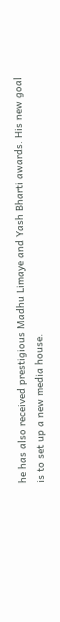he has also received prestigious Madhu Limaye and Yash Bharti awards. His new goal is to set up a new media house.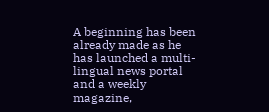A beginning has been already made as he has launched a multi-lingual news portal and a weekly magazine,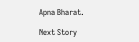Apna Bharat.

Next Story